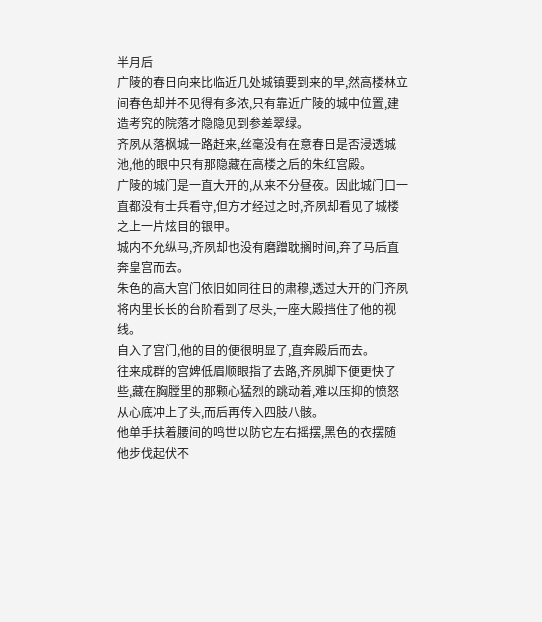半月后
广陵的春日向来比临近几处城镇要到来的早,然高楼林立间春色却并不见得有多浓,只有靠近广陵的城中位置,建造考究的院落才隐隐见到参差翠绿。
齐夙从落枫城一路赶来,丝毫没有在意春日是否浸透城池,他的眼中只有那隐藏在高楼之后的朱红宫殿。
广陵的城门是一直大开的,从来不分昼夜。因此城门口一直都没有士兵看守,但方才经过之时,齐夙却看见了城楼之上一片炫目的银甲。
城内不允纵马,齐夙却也没有磨蹭耽搁时间,弃了马后直奔皇宫而去。
朱色的高大宫门依旧如同往日的肃穆,透过大开的门齐夙将内里长长的台阶看到了尽头,一座大殿挡住了他的视线。
自入了宫门,他的目的便很明显了,直奔殿后而去。
往来成群的宫婢低眉顺眼指了去路,齐夙脚下便更快了些,藏在胸膛里的那颗心猛烈的跳动着,难以压抑的愤怒从心底冲上了头,而后再传入四肢八骸。
他单手扶着腰间的鸣世以防它左右摇摆,黑色的衣摆随
他步伐起伏不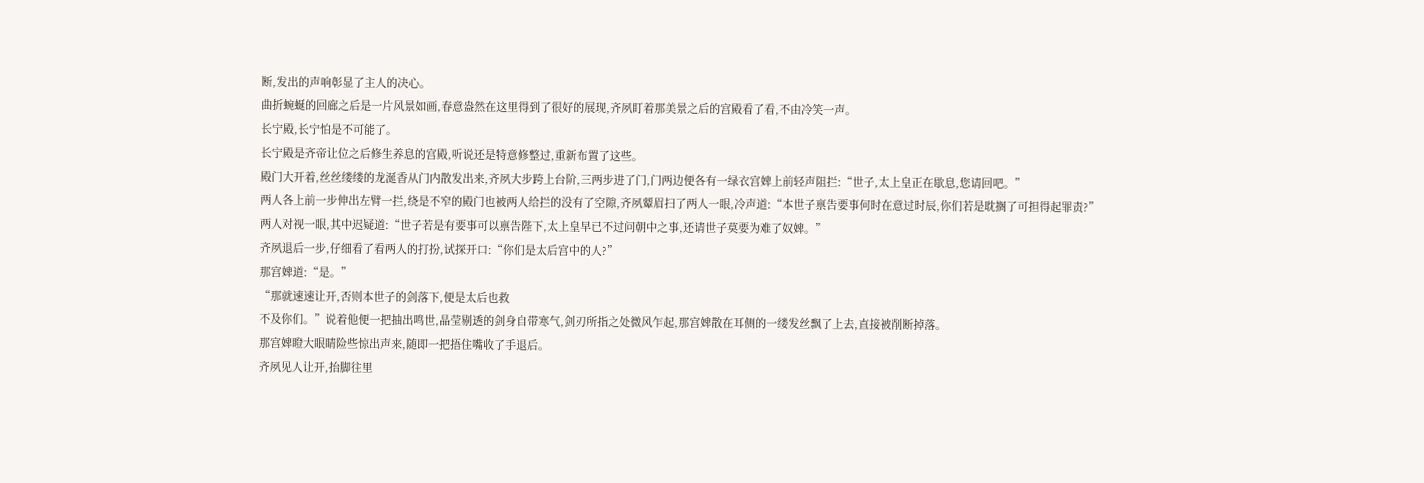断,发出的声响彰显了主人的决心。
曲折蜿蜒的回廊之后是一片风景如画,春意盎然在这里得到了很好的展现,齐夙盯着那美景之后的宫殿看了看,不由冷笑一声。
长宁殿,长宁怕是不可能了。
长宁殿是齐帝让位之后修生养息的宫殿,听说还是特意修整过,重新布置了这些。
殿门大开着,丝丝缕缕的龙涎香从门内散发出来,齐夙大步跨上台阶,三两步进了门,门两边便各有一绿衣宫婢上前轻声阻拦:“世子,太上皇正在歇息,您请回吧。”
两人各上前一步伸出左臂一拦,绕是不窄的殿门也被两人给拦的没有了空隙,齐夙颦眉扫了两人一眼,冷声道:“本世子禀告要事何时在意过时辰,你们若是耽搁了可担得起罪责?”
两人对视一眼,其中迟疑道:“世子若是有要事可以禀告陛下,太上皇早已不过问朝中之事,还请世子莫要为难了奴婢。”
齐夙退后一步,仔细看了看两人的打扮,试探开口:“你们是太后宫中的人?”
那宫婢道:“是。”
“那就速速让开,否则本世子的剑落下,便是太后也救
不及你们。”说着他便一把抽出鸣世,晶莹剔透的剑身自带寒气,剑刃所指之处微风乍起,那宫婢散在耳侧的一缕发丝飘了上去,直接被削断掉落。
那宫婢瞪大眼睛险些惊出声来,随即一把捂住嘴收了手退后。
齐夙见人让开,抬脚往里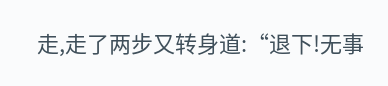走,走了两步又转身道:“退下!无事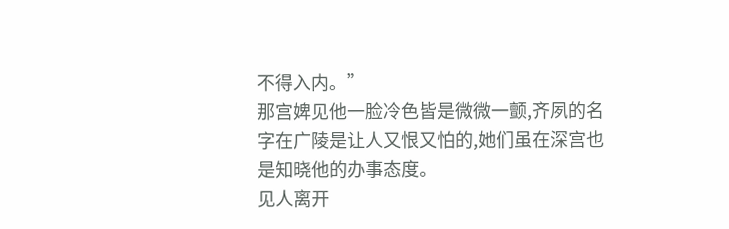不得入内。”
那宫婢见他一脸冷色皆是微微一颤,齐夙的名字在广陵是让人又恨又怕的,她们虽在深宫也是知晓他的办事态度。
见人离开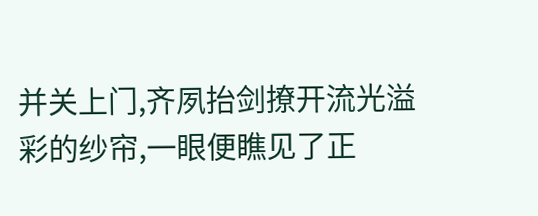并关上门,齐夙抬剑撩开流光溢彩的纱帘,一眼便瞧见了正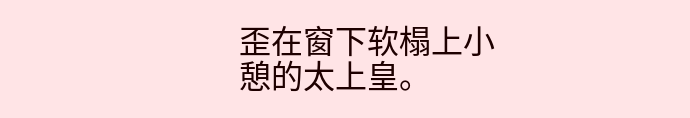歪在窗下软榻上小憩的太上皇。